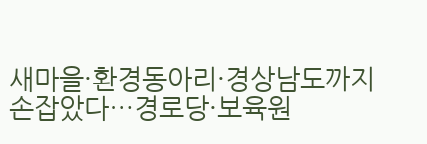새마을·환경동아리·경상남도까지 손잡았다…경로당·보육원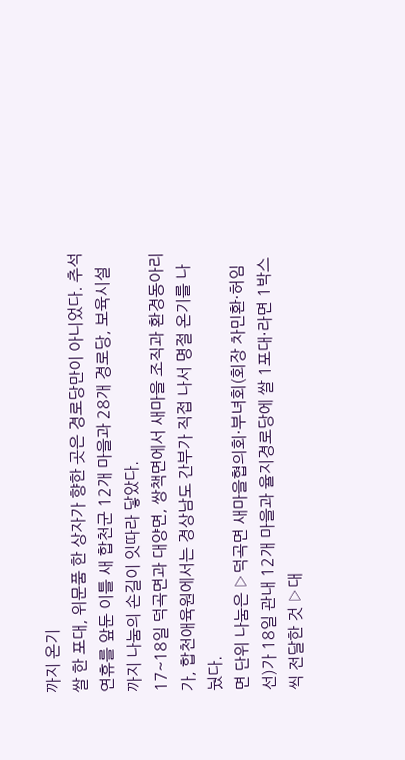까지 온기
쌀 한 포대, 위문품 한 상자가 향한 곳은 경로당만이 아니었다. 추석 연휴를 앞둔 이틀 새 합천군 12개 마을과 28개 경로당, 보육시설까지 나눔의 손길이 잇따라 닿았다.
17~18일 덕곡면과 대양면, 쌍책면에서 새마을 조직과 환경동아리가, 합천애육원에서는 경상남도 간부가 직접 나서 명절 온기를 나눴다.
면 단위 나눔은 ▷덕곡면 새마을협의회·부녀회(회장 차민환·허임선)가 18일 관내 12개 마을과 율지경로당에 쌀 1포대·라면 1박스씩 전달한 것 ▷대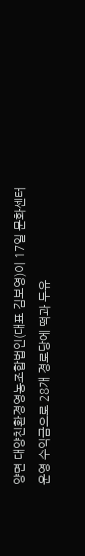양면 대양친환경영농조합법인(대표 김보영)이 17일 문화센터 운영 수익금으로 28개 경로당에 떡과 두유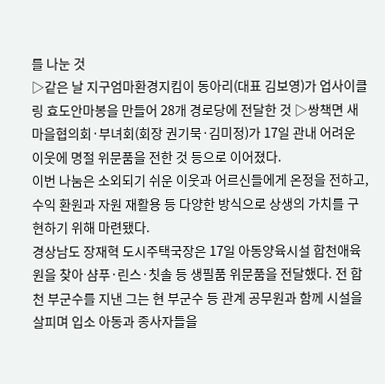를 나눈 것
▷같은 날 지구엄마환경지킴이 동아리(대표 김보영)가 업사이클링 효도안마봉을 만들어 28개 경로당에 전달한 것 ▷쌍책면 새마을협의회·부녀회(회장 권기묵·김미정)가 17일 관내 어려운 이웃에 명절 위문품을 전한 것 등으로 이어졌다.
이번 나눔은 소외되기 쉬운 이웃과 어르신들에게 온정을 전하고, 수익 환원과 자원 재활용 등 다양한 방식으로 상생의 가치를 구현하기 위해 마련됐다.
경상남도 장재혁 도시주택국장은 17일 아동양육시설 합천애육원을 찾아 샴푸·린스·칫솔 등 생필품 위문품을 전달했다. 전 합천 부군수를 지낸 그는 현 부군수 등 관계 공무원과 함께 시설을 살피며 입소 아동과 종사자들을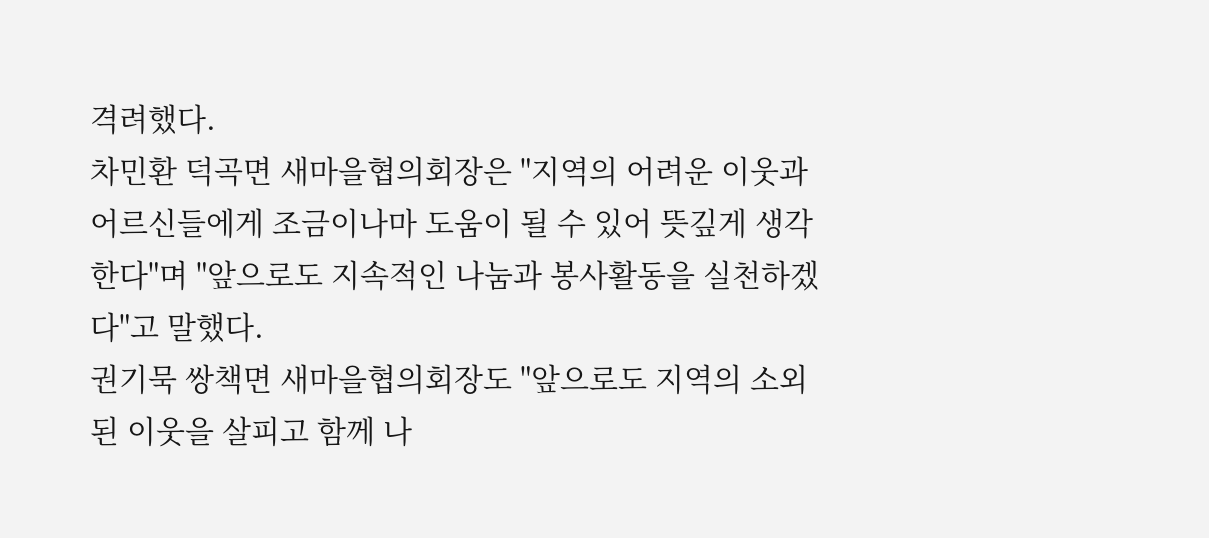격려했다.
차민환 덕곡면 새마을협의회장은 "지역의 어려운 이웃과 어르신들에게 조금이나마 도움이 될 수 있어 뜻깊게 생각한다"며 "앞으로도 지속적인 나눔과 봉사활동을 실천하겠다"고 말했다.
권기묵 쌍책면 새마을협의회장도 "앞으로도 지역의 소외된 이웃을 살피고 함께 나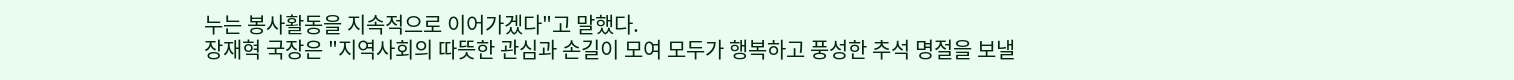누는 봉사활동을 지속적으로 이어가겠다"고 말했다.
장재혁 국장은 "지역사회의 따뜻한 관심과 손길이 모여 모두가 행복하고 풍성한 추석 명절을 보낼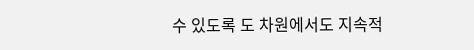수 있도록 도 차원에서도 지속적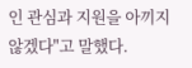인 관심과 지원을 아끼지 않겠다"고 말했다.